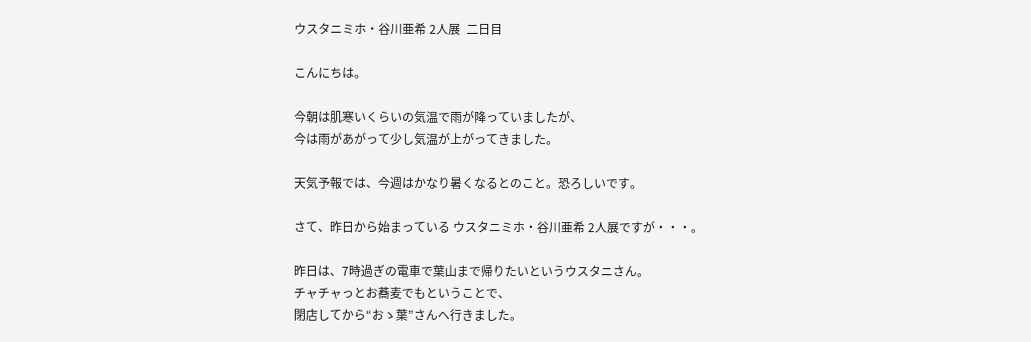ウスタニミホ・谷川亜希 2人展  二日目

こんにちは。

今朝は肌寒いくらいの気温で雨が降っていましたが、
今は雨があがって少し気温が上がってきました。

天気予報では、今週はかなり暑くなるとのこと。恐ろしいです。

さて、昨日から始まっている ウスタニミホ・谷川亜希 2人展ですが・・・。

昨日は、7時過ぎの電車で葉山まで帰りたいというウスタニさん。
チャチャっとお蕎麦でもということで、
閉店してから“おゝ葉”さんへ行きました。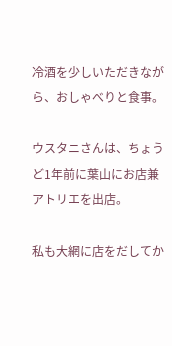冷酒を少しいただきながら、おしゃべりと食事。

ウスタニさんは、ちょうど1年前に葉山にお店兼アトリエを出店。

私も大網に店をだしてか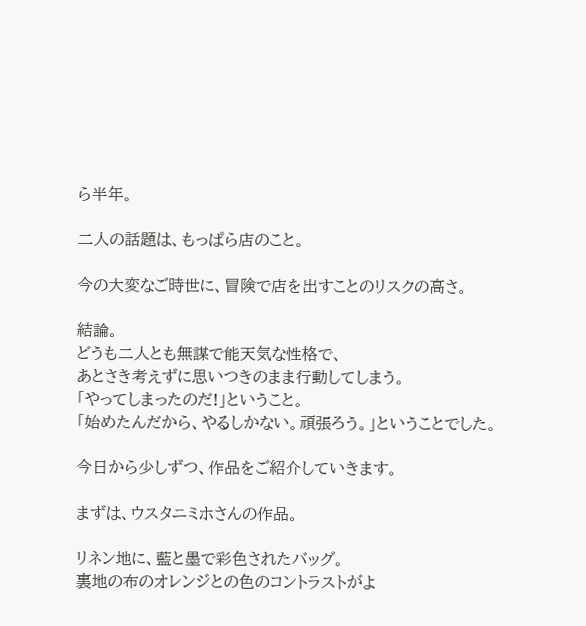ら半年。

二人の話題は、もっぱら店のこと。

今の大変なご時世に、冒険で店を出すことのリスクの高さ。

結論。
どうも二人とも無謀で能天気な性格で、
あとさき考えずに思いつきのまま行動してしまう。
「やってしまったのだ!」ということ。
「始めたんだから、やるしかない。頑張ろう。」ということでした。

今日から少しずつ、作品をご紹介していきます。

まずは、ウスタニミホさんの作品。

リネン地に、藍と墨で彩色されたバッグ。
裏地の布のオレンジとの色のコントラストがよ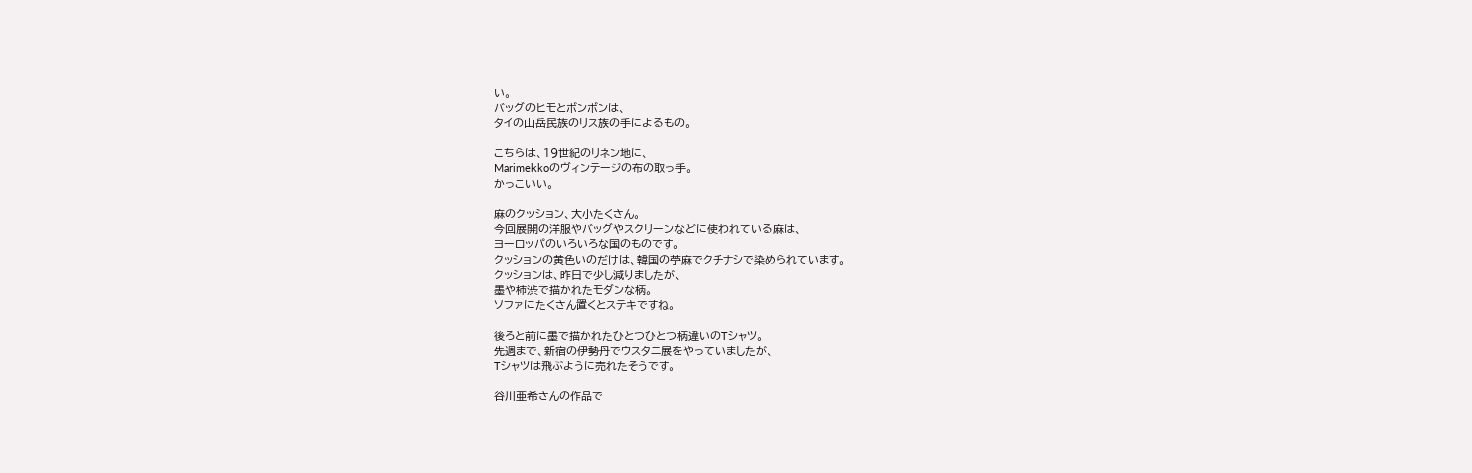い。
バッグのヒモとボンボンは、
タイの山岳民族のリス族の手によるもの。

こちらは、19世紀のリネン地に、
Marimekkoのヴィンテージの布の取っ手。
かっこいい。

麻のクッション、大小たくさん。
今回展開の洋服やバッグやスクリーンなどに使われている麻は、
ヨーロッパのいろいろな国のものです。
クッションの黄色いのだけは、韓国の苧麻でクチナシで染められています。
クッションは、昨日で少し減りましたが、
墨や柿渋で描かれたモダンな柄。
ソファにたくさん置くとステキですね。

後ろと前に墨で描かれたひとつひとつ柄違いのTシャツ。
先週まで、新宿の伊勢丹でウスタニ展をやっていましたが、
Tシャツは飛ぶように売れたそうです。

谷川亜希さんの作品で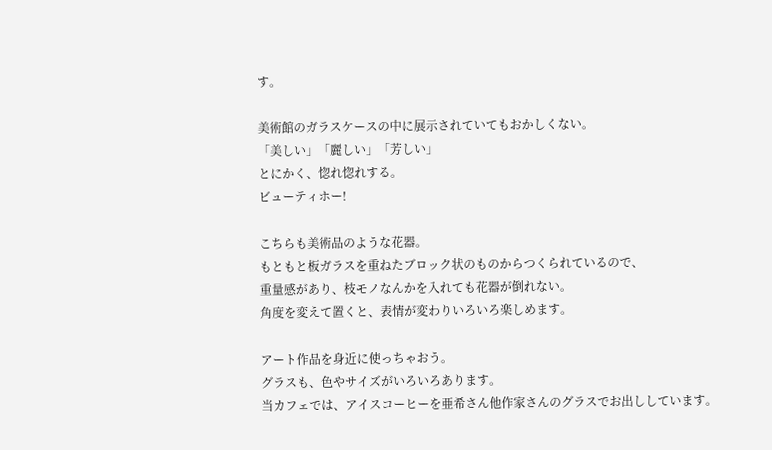す。

美術館のガラスケースの中に展示されていてもおかしくない。
「美しい」「麗しい」「芳しい」
とにかく、惚れ惚れする。
ビューティホー!

こちらも美術品のような花器。
もともと板ガラスを重ねたブロック状のものからつくられているので、
重量感があり、枝モノなんかを入れても花器が倒れない。
角度を変えて置くと、表情が変わりいろいろ楽しめます。

アート作品を身近に使っちゃおう。
グラスも、色やサイズがいろいろあります。
当カフェでは、アイスコーヒーを亜希さん他作家さんのグラスでお出ししています。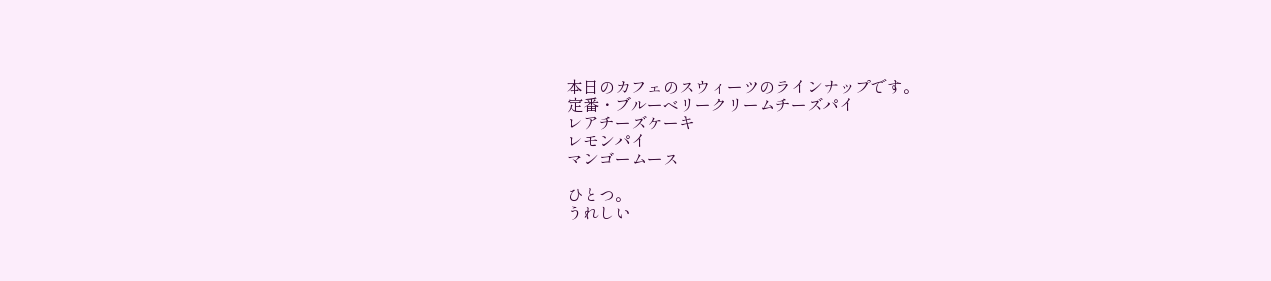本日のカフェのスウィーツのラインナップです。
定番・ブルーベリークリームチーズパイ
レアチーズケーキ
レモンパイ
マンゴームース

ひとつ。
うれしい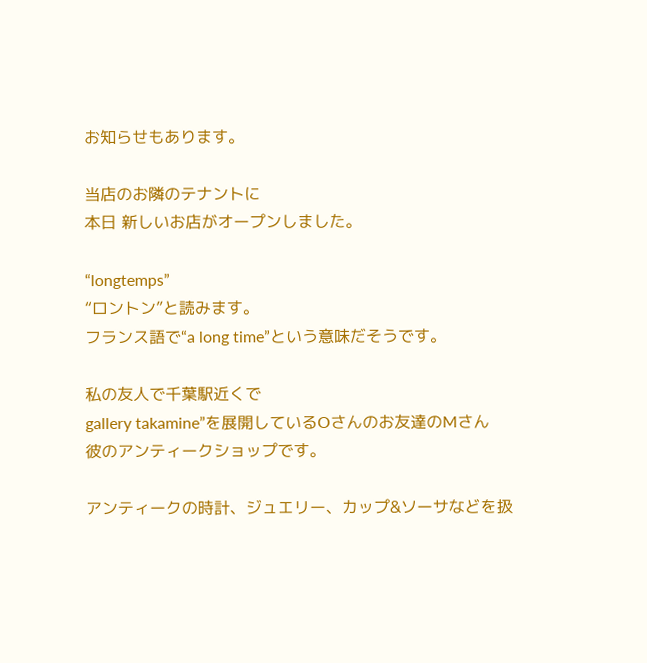お知らせもあります。

当店のお隣のテナントに
本日 新しいお店がオープンしました。

“longtemps”
“ロントン”と読みます。
フランス語で“a long time”という意味だそうです。

私の友人で千葉駅近くで
gallery takamine”を展開しているOさんのお友達のMさん
彼のアンティークショップです。

アンティークの時計、ジュエリー、カップ&ソーサなどを扱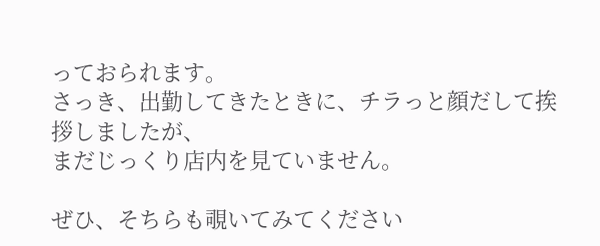っておられます。
さっき、出勤してきたときに、チラっと顔だして挨拶しましたが、
まだじっくり店内を見ていません。

ぜひ、そちらも覗いてみてください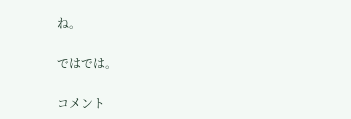ね。

ではでは。

コメント